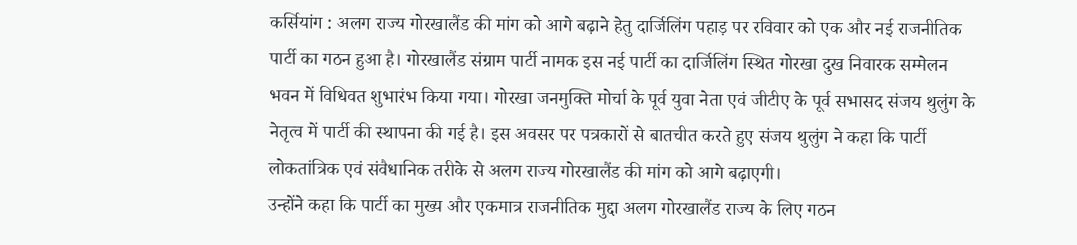कर्सियांग : अलग राज्य गोरखालैंड की मांग को आगे बढ़ाने हेतु दार्जिलिंग पहाड़ पर रविवार को एक और नई राजनीतिक पार्टी का गठन हुआ है। गोरखालैंड संग्राम पार्टी नामक इस नई पार्टी का दार्जिलिंग स्थित गोरखा दुख निवारक सम्मेलन भवन में विधिवत शुभारंभ किया गया। गोरखा जनमुक्ति मोर्चा के पूर्व युवा नेता एवं जीटीए के पूर्व सभासद संजय थुलुंग के नेतृत्व में पार्टी की स्थापना की गई है। इस अवसर पर पत्रकारों से बातचीत करते हुए संजय थुलुंग ने कहा कि पार्टी लोकतांत्रिक एवं संवैधानिक तरीके से अलग राज्य गोरखालैंड की मांग को आगे बढ़ाएगी।
उन्होंने कहा कि पार्टी का मुख्य और एकमात्र राजनीतिक मुद्दा अलग गोरखालैंड राज्य के लिए गठन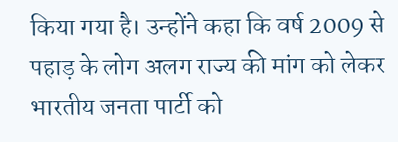किया गया है। उन्होंने कहा कि वर्ष 2009 से पहाड़ के लोग अलग राज्य की मांग को लेकर भारतीय जनता पार्टी को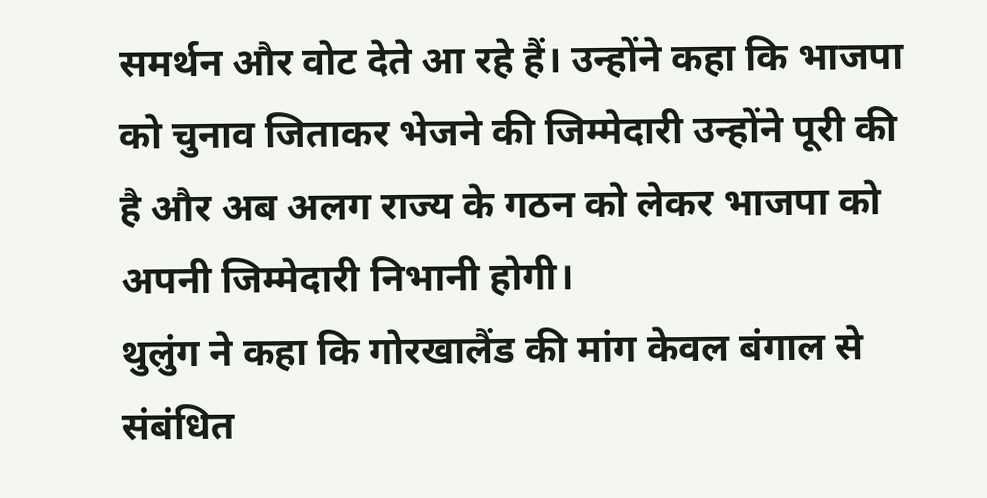समर्थन और वोट देते आ रहे हैं। उन्होंने कहा कि भाजपा को चुनाव जिताकर भेजने की जिम्मेदारी उन्होंने पूरी की है और अब अलग राज्य के गठन को लेकर भाजपा को अपनी जिम्मेदारी निभानी होगी।
थुलुंग ने कहा कि गोरखालैंड की मांग केवल बंगाल से संबंधित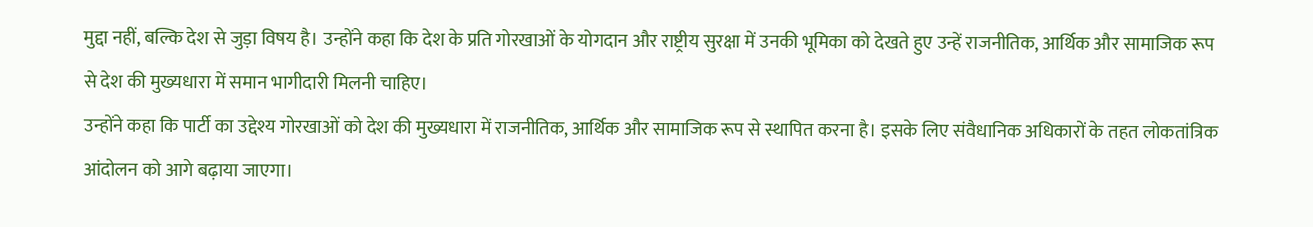मुद्दा नहीं, बल्कि देश से जुड़ा विषय है। उन्होंने कहा कि देश के प्रति गोरखाओं के योगदान और राष्ट्रीय सुरक्षा में उनकी भूमिका को देखते हुए उन्हें राजनीतिक, आर्थिक और सामाजिक रूप से देश की मुख्यधारा में समान भागीदारी मिलनी चाहिए।
उन्होंने कहा कि पार्टी का उद्देश्य गोरखाओं को देश की मुख्यधारा में राजनीतिक, आर्थिक और सामाजिक रूप से स्थापित करना है। इसके लिए संवैधानिक अधिकारों के तहत लोकतांत्रिक आंदोलन को आगे बढ़ाया जाएगा।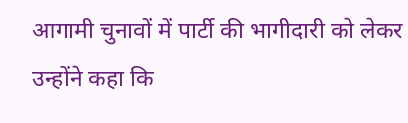आगामी चुनावों में पार्टी की भागीदारी को लेकर उन्होंने कहा कि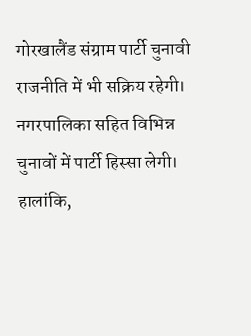गोरखालैंड संग्राम पार्टी चुनावी राजनीति में भी सक्रिय रहेगी। नगरपालिका सहित विभिन्न चुनावों में पार्टी हिस्सा लेगी। हालांकि,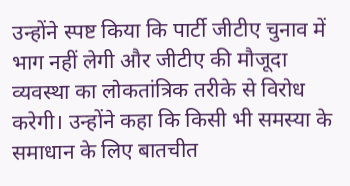उन्होंने स्पष्ट किया कि पार्टी जीटीए चुनाव में भाग नहीं लेगी और जीटीए की मौजूदा व्यवस्था का लोकतांत्रिक तरीके से विरोध करेगी। उन्होंने कहा कि किसी भी समस्या के समाधान के लिए बातचीत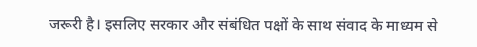जरूरी है। इसलिए सरकार और संबंधित पक्षों के साथ संवाद के माध्यम से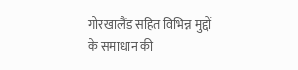गोरखालैंड सहित विभिन्न मुद्दों के समाधान की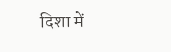दिशा में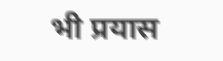भी प्रयास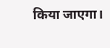किया जाएगा।